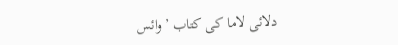دلائی لاما کی کتاب ’وائس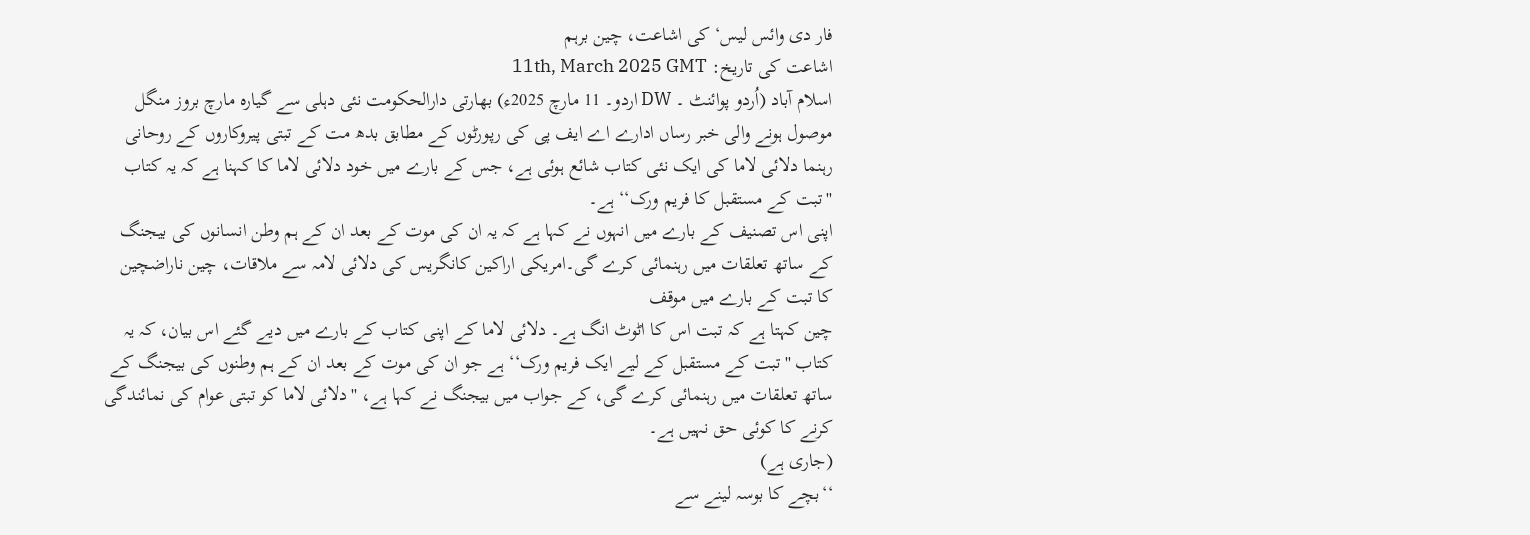فار دی وائس لیس‘ کی اشاعت، چین برہم
اشاعت کی تاریخ: 11th, March 2025 GMT
اسلام آباد (اُردو پوائنٹ ۔ DW اردو۔ 11 مارچ 2025ء) بھارتی دارالحکومت نئی دہلی سے گیارہ مارچ بروز منگل موصول ہونے والی خبر رساں ادارے اے ایف پی کی رپورٹوں کے مطابق بدھ مت کے تبتی پیروکاروں کے روحانی رہنما دلائی لاما کی ایک نئی کتاب شائع ہوئی ہے، جس کے بارے میں خود دلائی لاما کا کہنا ہے کہ یہ کتاب ''تبت کے مستقبل کا فریم ورک‘‘ ہے۔
اپنی اس تصنیف کے بارے میں انہوں نے کہا ہے کہ یہ ان کی موت کے بعد ان کے ہم وطن انسانوں کی بیجنگ کے ساتھ تعلقات میں رہنمائی کرے گی۔امریکی اراکین کانگریس کی دلائی لامہ سے ملاقات، چین ناراضچین کا تبت کے بارے میں موقف
چین کہتا ہے کہ تبت اس کا اٹوٹ انگ ہے۔ دلائی لاما کے اپنی کتاب کے بارے میں دیے گئے اس بیان، کہ یہ کتاب ''تبت کے مستقبل کے لیے ایک فریم ورک‘‘ ہے جو ان کی موت کے بعد ان کے ہم وطنوں کی بیجنگ کے ساتھ تعلقات میں رہنمائی کرے گی، کے جواب میں بیجنگ نے کہا ہے، ''دلائی لاما کو تبتی عوام کی نمائندگی کرنے کا کوئی حق نہیں ہے۔
(جاری ہے)
‘‘بچے کا بوسہ لینے سے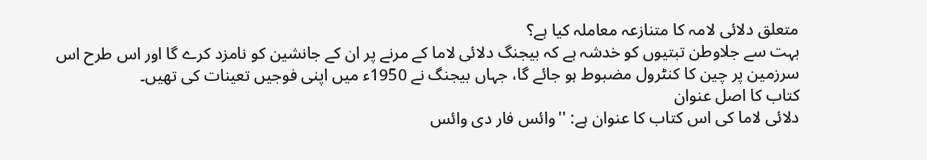متعلق دلائی لامہ کا متنازعہ معاملہ کیا ہے؟
بہت سے جلاوطن تبتیوں کو خدشہ ہے کہ بیجنگ دلائی لاما کے مرنے پر ان کے جانشین کو نامزد کرے گا اور اس طرح اس سرزمین پر چین کا کنٹرول مضبوط ہو جائے گا، جہاں بیجنگ نے 1950ء میں اپنی فوجیں تعینات کی تھیں۔
کتاب کا اصل عنوان
دلائی لاما کی اس کتاب کا عنوان ہے: ''وائس فار دی وائس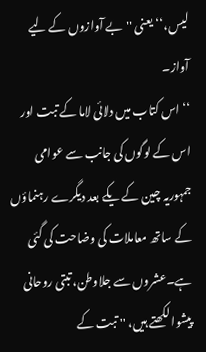لیس،‘‘ یعنی ''بے آوازوں کے لیے آواز۔
‘‘ اس کتاب میں دلائی لاما کے تبت اور اس کے لوگوں کی جانب سے عوامی جمہوریہ چین کے یکے بعد دیگرے رہنماؤں کے ساتھ معاملات کی وضاحت کی گئی ہے۔عشروں سے جلاوطن، تبتی روحانی پیشوا لکھتے ہیں، '' تبت کے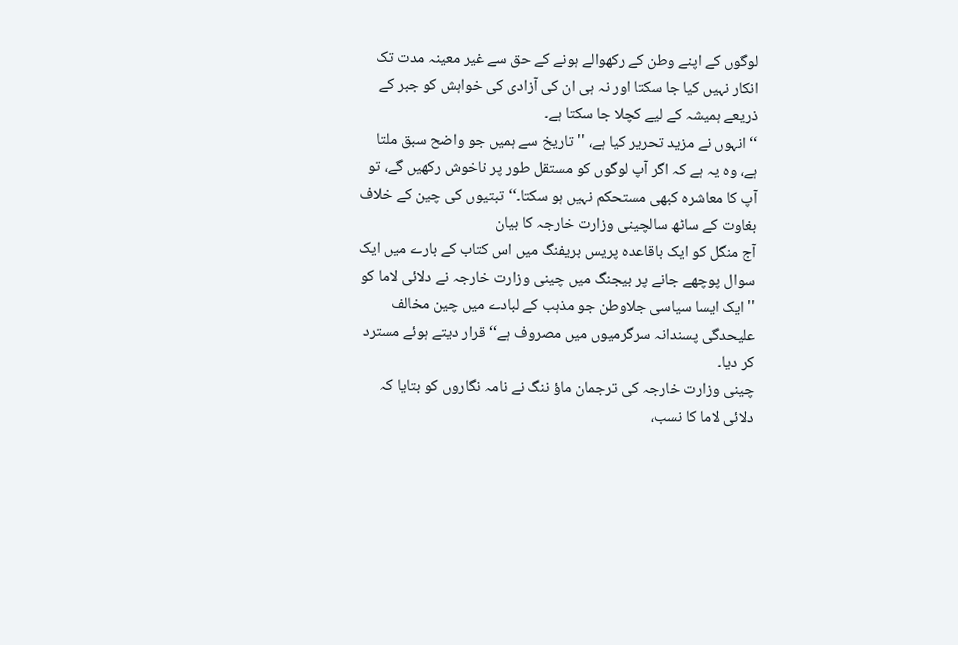لوگوں کے اپنے وطن کے رکھوالے ہونے کے حق سے غیر معینہ مدت تک انکار نہیں کیا جا سکتا اور نہ ہی ان کی آزادی کی خواہش کو جبر کے ذریعے ہمیشہ کے لیے کچلا جا سکتا ہے۔
‘‘ انہوں نے مزید تحریر کیا ہے، ''تاریخ سے ہمیں جو واضح سبق ملتا ہے، وہ یہ ہے کہ اگر آپ لوگوں کو مستقل طور پر ناخوش رکھیں گے، تو آپ کا معاشرہ کبھی مستحکم نہیں ہو سکتا۔‘‘تبتیوں کی چین کے خلاف بغاوت کے ساٹھ سالچینی وزارت خارجہ کا بیان
آج منگل کو ایک باقاعدہ پریس بریفنگ میں اس کتاب کے بارے میں ایک سوال پوچھے جانے پر بیجنگ میں چینی وزارت خارجہ نے دلائی لاما کو ''ایک ایسا سیاسی جلاوطن جو مذہب کے لبادے میں چین مخالف علیحدگی پسندانہ سرگرمیوں میں مصروف ہے‘‘ قرار دیتے ہوئے مسترد کر دیا۔
چینی وزارت خارجہ کی ترجمان ماؤ ننگ نے نامہ نگاروں کو بتایا کہ دلائی لاما کا نسب،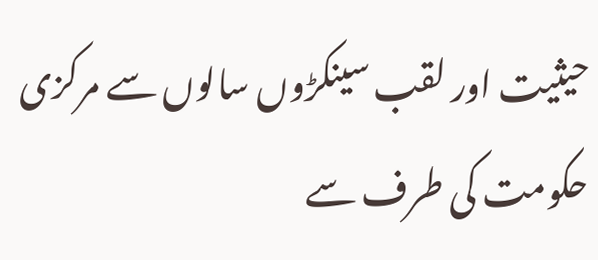حیثیت اور لقب سینکڑوں سالوں سے مرکزی حکومت کی طرف سے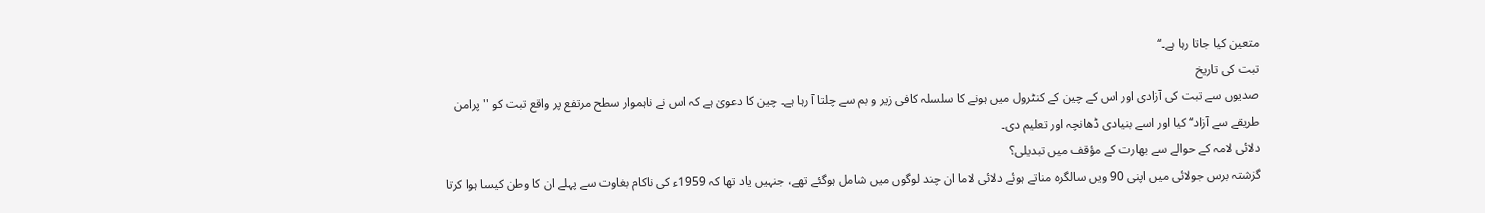متعین کیا جاتا رہا ہے۔‘‘
تبت کی تاریخ
صدیوں سے تبت کی آزادی اور اس کے چین کے کنٹرول میں ہونے کا سلسلہ کافی زیر و بم سے چلتا آ رہا ہے۔ چین کا دعویٰ ہے کہ اس نے ناہموار سطح مرتفع پر واقع تبت کو ''پرامن طریقے سے آزاد‘‘ کیا اور اسے بنیادی ڈھانچہ اور تعلیم دی۔
دلائی لامہ کے حوالے سے بھارت کے مؤقف میں تبدیلی؟
گزشتہ برس جولائی میں اپنی 90 ویں سالگرہ مناتے ہوئے دلائی لاما ان چند لوگوں میں شامل ہوگئے تھے، جنہیں یاد تھا کہ 1959ء کی ناکام بغاوت سے پہلے ان کا وطن کیسا ہوا کرتا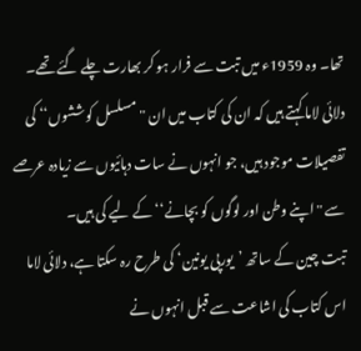تھا۔ وہ 1959ء میں تبت سے فرار ہو کر بھارت چلے گئے تھے۔ دلائی لاما کہتے ہیں کہ ان کی کتاب میں ان ''مسلسل کوششوں‘‘ کی تفصیلات موجود ہیں، جو انہوں نے سات دہائیوں سے زیادہ عرصے سے ''اپنے وطن اور لوگوں کو بچانے‘‘ کے لیے کی ہیں۔
تبت چین کے ساتھ ’یورپی یونین‘ کی طرح رہ سکتا ہے، دلائی لاما
اس کتاب کی اشاعت سے قبل انہوں نے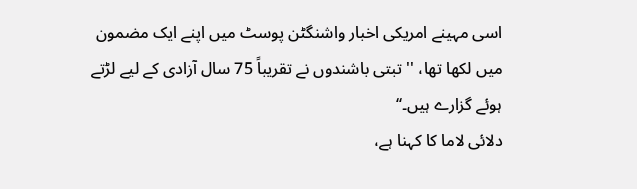اسی مہینے امریکی اخبار واشنگٹن پوسٹ میں اپنے ایک مضمون میں لکھا تھا، ''تبتی باشندوں نے تقریباً 75 سال آزادی کے لیے لڑتے ہوئے گزارے ہیں۔‘‘
دلائی لاما کا کہنا ہے،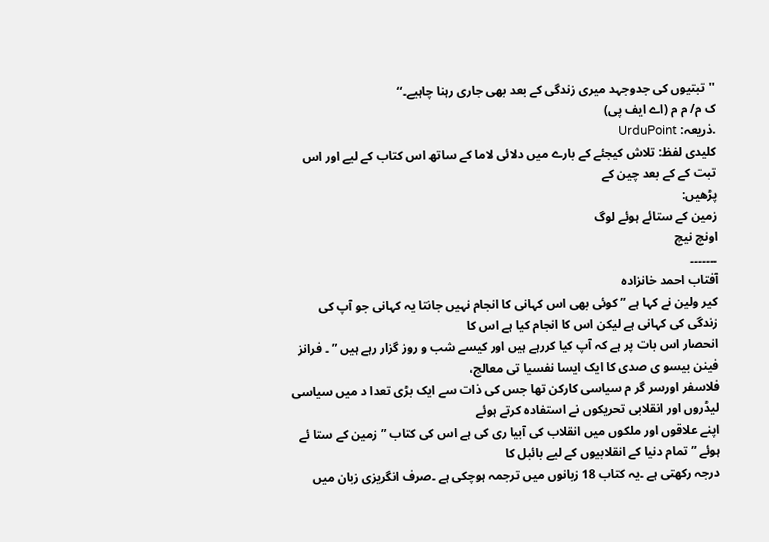''تبتیوں کی جدوجہد میری زندگی کے بعد بھی جاری رہنا چاہیے۔‘‘
ک م/ م م (اے ایف پی)
.ذریعہ: UrduPoint
کلیدی لفظ: تلاش کیجئے کے بارے میں دلائی لاما کے ساتھ اس کتاب کے لیے اور اس تبت کے کے بعد چین کے
پڑھیں:
زمین کے ستائے ہوئے لوگ
اونچ نیچ
۔۔۔۔۔۔۔
آفتاب احمد خانزادہ
کیر ولین نے کہا ہے ” کوئی بھی اس کہانی کا انجام نہیں جانتا یہ کہانی جو آپ کی زندگی کی کہانی ہے لیکن اس کا انجام کیا ہے اس کا
انحصار اس بات پر ہے کہ آپ کیا کررہے ہیں اور کیسے شب و روز گزار رہے ہیں ” ۔ فرانز فینن بیسو ی صدی کا ایک ایسا نفسیا تی معالج،
فلاسفر اورسر گر م سیاسی کارکن تھا جس کی ذات سے ایک بڑی تعدا د میں سیاسی لیڈروں اور انقلابی تحریکوں نے استفادہ کرتے ہوئے
اپنے علاقوں اور ملکوں میں انقلاب کی آبیا ری کی ہے اس کی کتاب ”زمین کے ستا ئے ہوئے ” تمام دنیا کے انقلابیوں کے لیے بائبل کا
درجہ رکھتی ہے ۔یہ کتاب 18 زبانوں میں ترجمہ ہوچکی ہے ۔صرف انگریزی زبان میں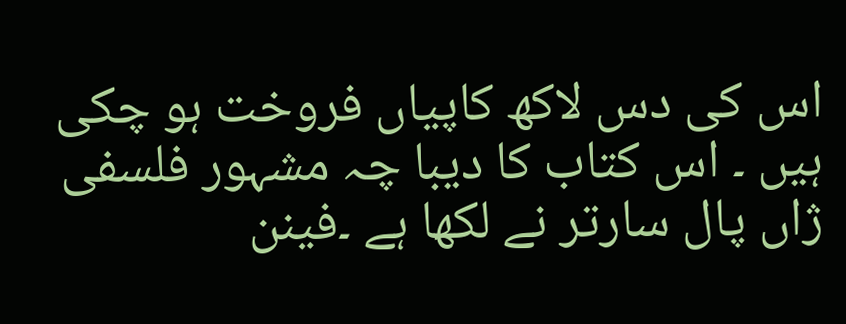اس کی دس لاکھ کاپیاں فروخت ہو چکی ہیں ۔ اس کتاب کا دیبا چہ مشہور فلسفی ژاں پال سارتر نے لکھا ہے ۔فینن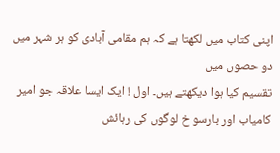اپنی کتاب میں لکھتا ہے کہ ہم مقامی آبادی کو ہر شہر میں دو حصوں میں
تقسیم کیا ہوا دیکھتے ہیں۔ اول ! ایک ایسا علاقہ جو امیر کامیاب اور بارسو خ لوگوں کی رہائش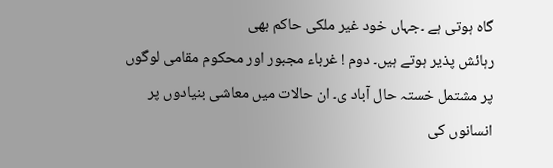گاہ ہوتی ہے ۔جہاں خود غیر ملکی حاکم بھی
رہائش پذیر ہوتے ہیں۔ دوم ! غرباء مجبور اور محکوم مقامی لوگوں پر مشتمل خستہ حال آباد ی۔ ان حالات میں معاشی بنیادوں پر انسانوں کی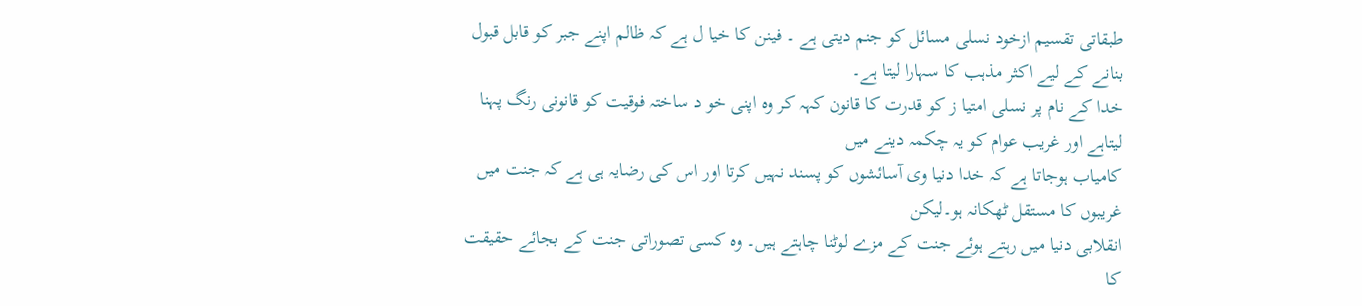طبقاتی تقسیم ازخود نسلی مسائل کو جنم دیتی ہے ۔ فینن کا خیا ل ہے کہ ظالم اپنے جبر کو قابل قبول بنانے کے لیے اکثر مذہب کا سہارا لیتا ہے۔
خدا کے نام پر نسلی امتیا ز کو قدرت کا قانون کہہ کر وہ اپنی خو د ساختہ فوقیت کو قانونی رنگ پہنا لیتاہے اور غریب عوام کو یہ چکمہ دینے میں
کامیاب ہوجاتا ہے کہ خدا دنیا وی آسائشوں کو پسند نہیں کرتا اور اس کی رضایہ ہی ہے کہ جنت میں غریبوں کا مستقل ٹھکانہ ہو۔لیکن
انقلابی دنیا میں رہتے ہوئے جنت کے مزے لوٹنا چاہتے ہیں۔ وہ کسی تصوراتی جنت کے بجائے حقیقت کا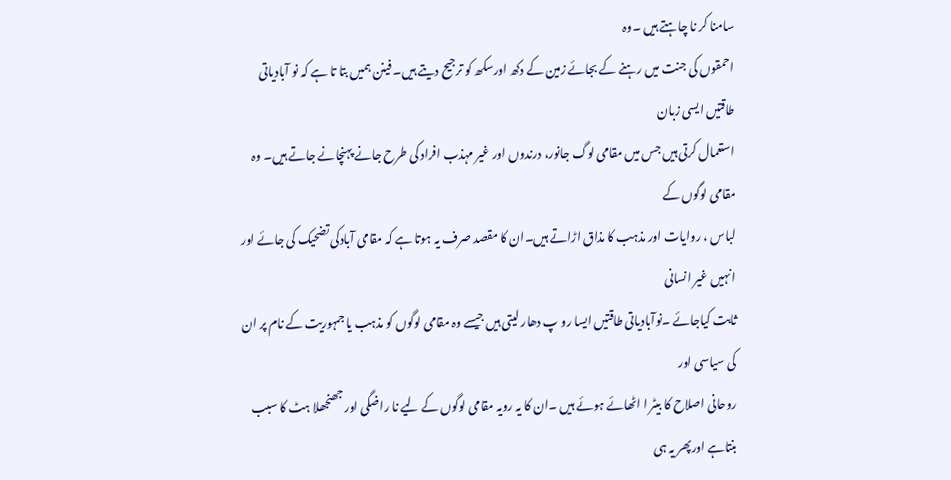سامنا کر نا چاہتے ہیں ۔وہ
احمقوں کی جنت میں رہنے کے بجائے زمین کے دکھ اورسکھ کو ترجیح دیتے ہیں۔ فینن ہمیں بتا تا ہے کہ نو آبادیاتی طاقتیں ایسی زبان
استعمال کرتی ہیں جس میں مقامی لوگ جانور، درندوں اور غیر مہذب افراد کی طرح جانے پہنچانے جاتے ہیں۔ وہ مقامی لوگوں کے
لباس ، روایات اور مذہب کا مذاق اڑاتے ہیں۔ان کا مقصد صرف یہ ہوتا ہے کہ مقامی آبادکی تضحیک کی جائے اور انہیں غیر انسانی
ثابت کیاجائے ۔نوآبادیاتی طاقتیں ایسا رو پ دھار لیتی ہیں جیسے وہ مقامی لوگوں کو مذہب یا جمہوریت کے نام پر ان کی سیاسی اور
روحانی اصلاح کا بیٹر ا اٹھائے ہوئے ہیں ۔ان کا یہ رویہ مقامی لوگوں کے لیے نا راضگی اور جھنجھلا ہٹ کا سبب بنتاہے اورپھر یہ ہی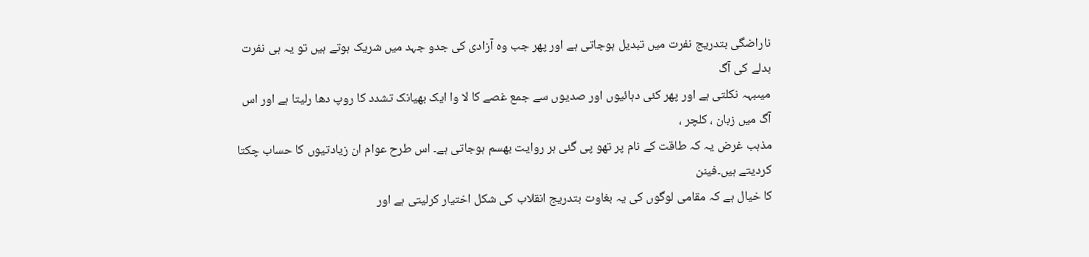ناراضگی بتدریج نفرت میں تبدیل ہوجاتی ہے اور پھر جب وہ آزادی کی جدو جہد میں شریک ہوتے ہیں تو یہ ہی نفرت بدلے کی آگ
میںبہہ نکلتی ہے اور پھر کئی دہائیوں اور صدیوں سے جمع غصے کا لا وا ایک بھیانک تشدد کا روپ دھا رلیتا ہے اور اس آگ میں زبان ، کلچر ،
مذہب غرض یہ کہ طاقت کے نام پر تھو پی گئی ہر روایت بھسم ہوجاتی ہے۔ اس طرح عوام ان زیادتیوں کا حساب چکتا کردیتے ہیں۔فینن
کا خیال ہے کہ مقامی لوگوں کی یہ بغاوت بتدریج انقلاب کی شکل اختیار کرلیتی ہے اور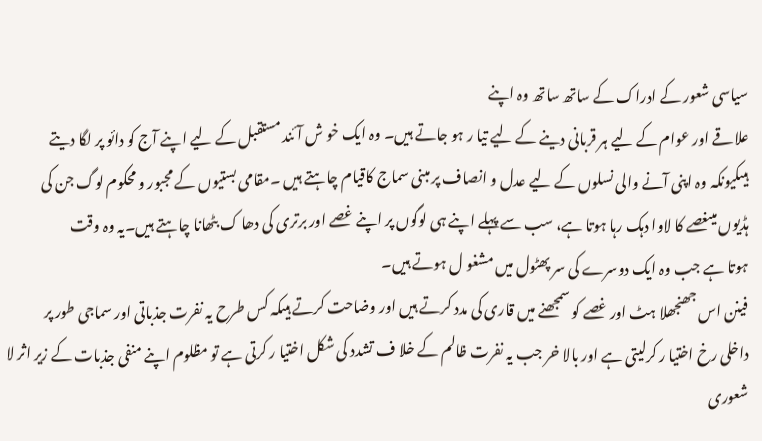سیاسی شعور کے ادراک کے ساتھ ساتھ وہ اپنے
علاقے اور عوام کے لیے ہر قربانی دینے کے لیے تیا ر ہو جاتے ہیں۔ وہ ایک خو ش آئند مستقبل کے لیے اپنے آج کو دائو پر لگا دیتے
ہیںکیونکہ وہ اپنی آنے والی نسلوں کے لیے عدل و انصاف پر مبنی سماج کاقیام چاہتے ہیں ۔مقامی بستیوں کے مجبور و محکوم لوگ جن کی
ہڈیوں میںغصے کا لاوا دہک رہا ہوتا ہے، سب سے پہلے اپنے ہی لوگوں پر اپنے غصے اور برتری کی دھا ک بٹھانا چاہتے ہیں۔یہ وہ وقت
ہوتا ہے جب وہ ایک دوسرے کی سر پھٹول میں مشغو ل ہوتے ہیں۔
فینن اس جھنجھلا ہٹ اور غصے کو سمجھنے میں قاری کی مدد کرتے ہیں اور وضاحت کرتے ہیںکہ کس طرح یہ نفرت جذباتی اور سماجی طور پر
داخلی رخ اختیا ر کرلیتی ہے اور بالا خر جب یہ نفرت ظالم کے خلا ف تشدد کی شکل اختیا ر کرتی ہے تو مظلوم اپنے منفی جذبات کے زیر اثر لا
شعوری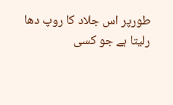طورپر اس جلاد کا روپ دھا رلیتا ہے جو کسی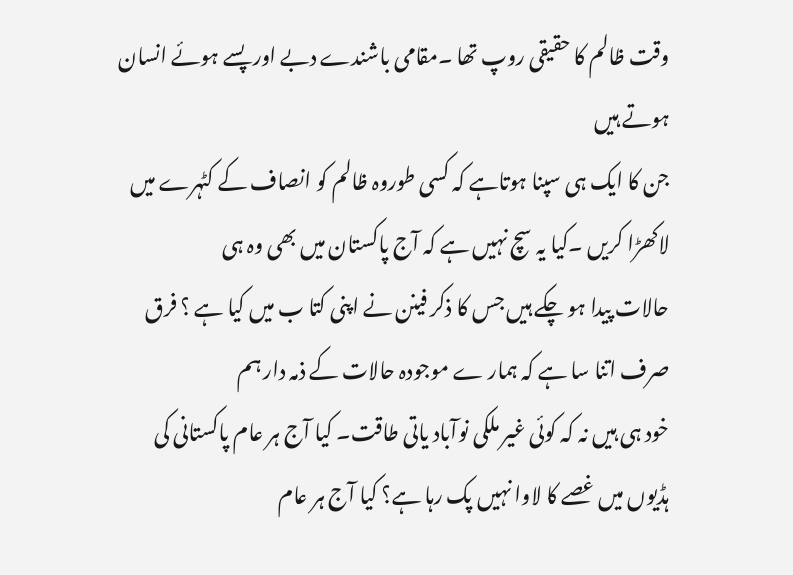وقت ظالم کا حقیقی روپ تھا ۔مقامی باشندے دبے اور پسے ہوئے انسان ہوتے ہیں
جن کا ایک ہی سپنا ہوتاہے کہ کسی طوروہ ظالم کو انصاف کے کٹہرے میں لاکھڑا کریں ۔کیا یہ سچ نہیں ہے کہ آج پاکستان میں بھی وہ ہی
حالات پیدا ہو چکے ہیں جس کا ذکر فینن نے اپنی کتا ب میں کیا ہے ؟ فرق صرف اتنا سا ہے کہ ہمار ے موجودہ حالات کے ذمہ دار ہم
خود ہی ہیں نہ کہ کوئی غیر ملکی نوآباد یاتی طاقت۔ کیا آج ہر عام پاکستانی کی ہڈیوں میں غصے کا لاوا نہیں پک رہا ہے؟ کیا آج ہر عام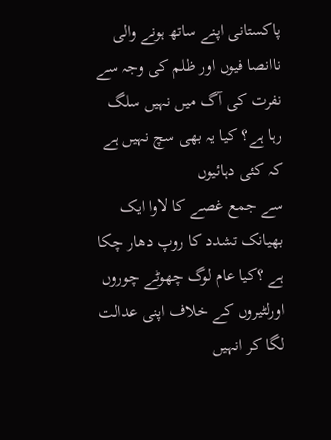پاکستانی اپنے ساتھ ہونے والی ناانصا فیوں اور ظلم کی وجہ سے نفرت کی آگ میں نہیں سلگ رہا ہے؟ کیا یہ بھی سچ نہیں ہے کہ کئی دہائیوں
سے جمع غصے کا لاوا ایک بھیانک تشدد کا روپ دھار چکا ہے ؟کیا عام لوگ چھوٹے چوروں اورلٹیروں کے خلاف اپنی عدالت لگا کر انہیں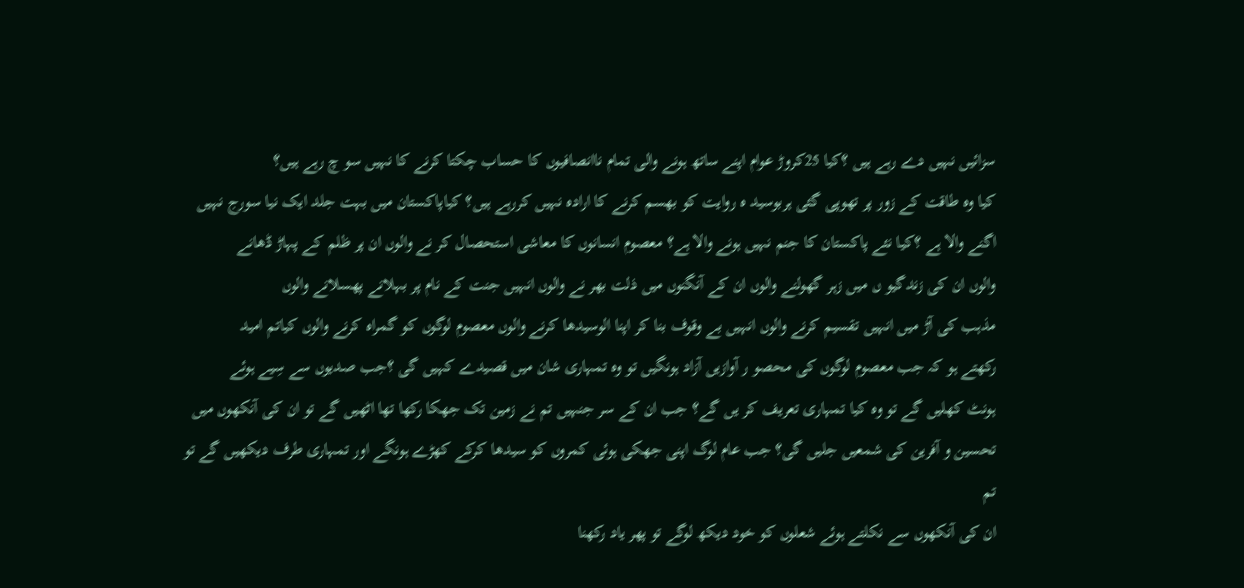سزائیں نہیں دے رہے ہیں ؟کیا 25کروڑ عوام اپنے ساتھ ہونے والی تمام ناانصافیوں کا حساب چکتا کرنے کا نہیں سو چ رہے ہیں؟
کیا وہ طاقت کے زور پر تھوپی گئی ہربوسید ہ روایت کو بھسم کرنے کا ارادہ نہیں کررہے ہیں؟ کیاپاکستان میں بہت جلد ایک نیا سورج نہیں
اگنے والا ہے ؟کیا نئے پاکستان کا جنم نہیں ہونے والا ہے؟ معصوم انسانوں کا معاشی استحصال کر نے والوں ان پر ظلم کے پہاڑ ڈھانے
والوں ان کی زندگیو ں میں زہر گھولنے والوں ان کے آنگنوں میں ذلت بھر نے والوں انہیں جنت کے نام پر بہلانے پھسلانے والوں
مذہب کی آڑ میں انہیں تقسیم کرنے والوں انہیں بے وقوف بنا کر اپنا الوسیدھا کرنے والوں معصوم لوگوں کو گمراہ کرنے والوں کیاتم امید
رکھتے ہو کہ جب معصوم لوگوں کی محصو ر آوازیں آزاد ہونگیں تو وہ تمہاری شان میں قصیدے کہیں گی ؟جب صدیوں سے سِیے ہوئے
ہونٹ کھلیں گے تو وہ کیا تمہاری تعریف کر یں گے؟ جب ان کے سر جنہیں تم نے زمین تک جھکا رکھا تھا اٹھیں گے تو ان کی آنکھوں میں
تحسین و آفرین کی شمعیں جلیں گی؟ جب عام لوگ اپنی جھکی ہوئی کمروں کو سیدھا کرکے کھڑے ہونگے اور تمہاری طرف دیکھیں گے تو تم
ان کی آنکھوں سے نکلتے ہوئے شعلوں کو خود دیکھ لوگے تو پھر یاد رکھنا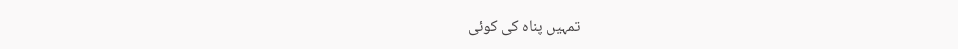تمہیں پناہ کی کوئی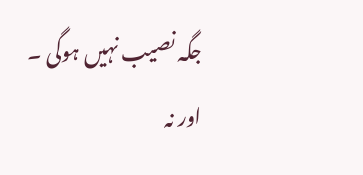جگہ نصیب نہیں ہوگی ۔ اور نہ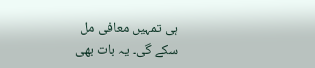ہی تمہیں معافی مل
سکے گی۔ یہ بات بھی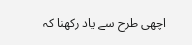اچھی طرح سے یاد رکھنا کہ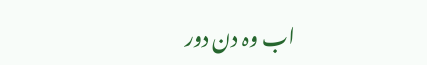اب وہ دن دور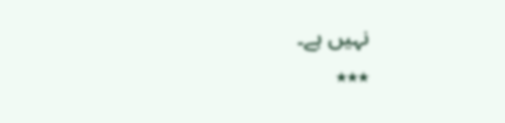نہیں ہے۔
٭٭٭